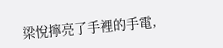梁悅擰亮了手裡的手電,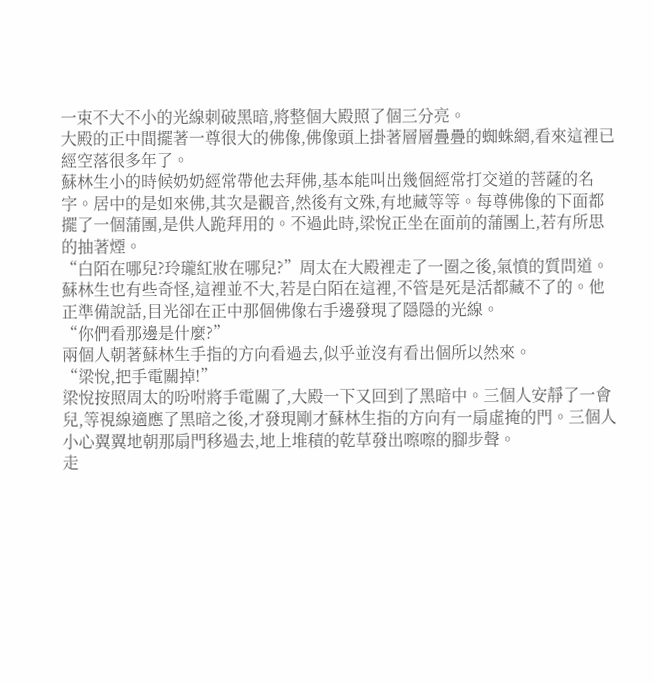一束不大不小的光線刺破黑暗,將整個大殿照了個三分亮。
大殿的正中間擺著一尊很大的佛像,佛像頭上掛著層層疊疊的蜘蛛網,看來這裡已經空落很多年了。
蘇林生小的時候奶奶經常帶他去拜佛,基本能叫出幾個經常打交道的菩薩的名字。居中的是如來佛,其次是觀音,然後有文殊,有地藏等等。每尊佛像的下面都擺了一個蒲團,是供人跪拜用的。不過此時,梁悅正坐在面前的蒲團上,若有所思的抽著煙。
“白陌在哪兒?玲瓏紅妝在哪兒?”周太在大殿裡走了一圈之後,氣憤的質問道。
蘇林生也有些奇怪,這裡並不大,若是白陌在這裡,不管是死是活都藏不了的。他正準備說話,目光卻在正中那個佛像右手邊發現了隱隱的光線。
“你們看那邊是什麼?”
兩個人朝著蘇林生手指的方向看過去,似乎並沒有看出個所以然來。
“梁悅,把手電關掉!”
梁悅按照周太的吩咐將手電關了,大殿一下又回到了黑暗中。三個人安靜了一會兒,等視線適應了黑暗之後,才發現剛才蘇林生指的方向有一扇虛掩的門。三個人小心翼翼地朝那扇門移過去,地上堆積的乾草發出嚓嚓的腳步聲。
走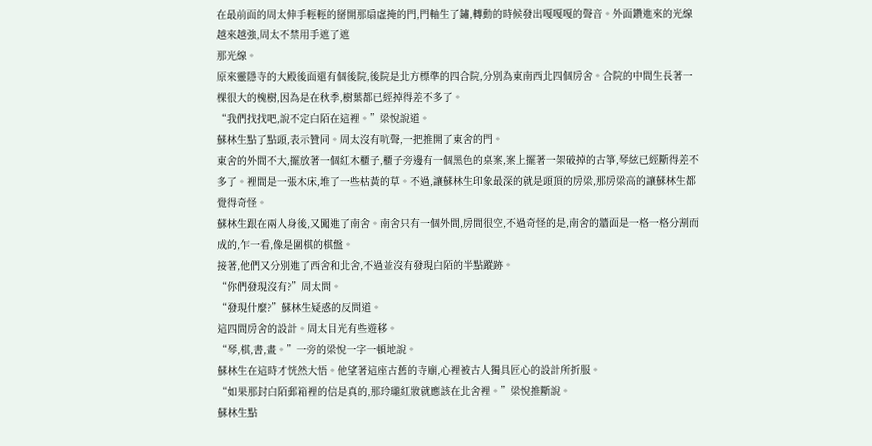在最前面的周太伸手輕輕的掰開那扇虛掩的門,門軸生了鏽,轉動的時候發出嘎嘎嘎的聲音。外面鑽進來的光線越來越強,周太不禁用手遮了遮
那光線。
原來靈隱寺的大殿後面還有個後院,後院是北方標準的四合院,分別為東南西北四個房舍。合院的中間生長著一棵很大的槐樹,因為是在秋季,樹葉都已經掉得差不多了。
“我們找找吧,說不定白陌在這裡。”梁悅說道。
蘇林生點了點頭,表示贊同。周太沒有吭聲,一把推開了東舍的門。
東舍的外間不大,擺放著一個紅木櫃子,櫃子旁邊有一個黑色的桌案,案上擺著一架破掉的古箏,琴絃已經斷得差不多了。裡間是一張木床,堆了一些枯黃的草。不過,讓蘇林生印象最深的就是頭頂的房梁,那房梁高的讓蘇林生都覺得奇怪。
蘇林生跟在兩人身後,又闖進了南舍。南舍只有一個外間,房間很空,不過奇怪的是,南舍的牆面是一格一格分割而成的,乍一看,像是圍棋的棋盤。
接著,他們又分別進了西舍和北舍,不過並沒有發現白陌的半點蹤跡。
“你們發現沒有?”周太問。
“發現什麼?”蘇林生疑惑的反問道。
這四間房舍的設計。周太目光有些遊移。
“琴,棋,書,畫。”一旁的梁悅一字一頓地說。
蘇林生在這時才恍然大悟。他望著這座古舊的寺廟,心裡被古人獨具匠心的設計所折服。
“如果那封白陌郵箱裡的信是真的,那玲瓏紅妝就應該在北舍裡。”梁悅推斷說。
蘇林生點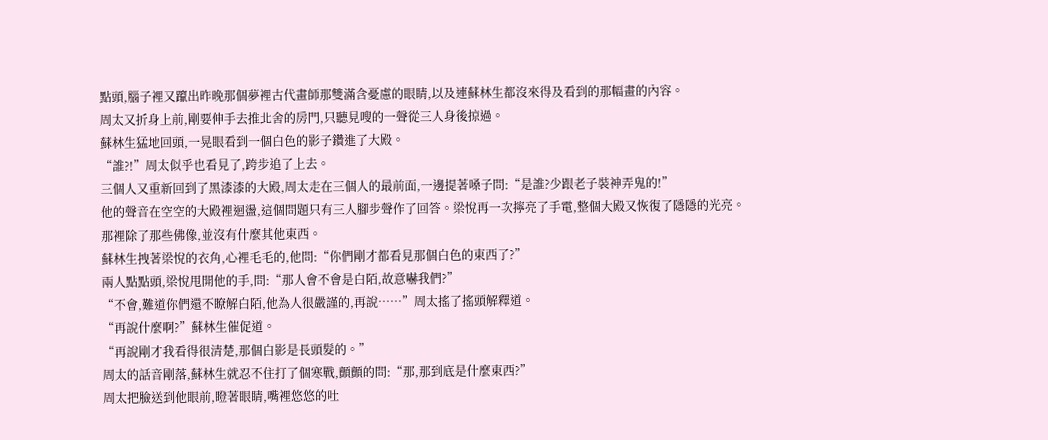點頭,腦子裡又躥出昨晚那個夢裡古代畫師那雙滿含憂慮的眼睛,以及連蘇林生都沒來得及看到的那幅畫的內容。
周太又折身上前,剛要伸手去推北舍的房門,只聽見嗖的一聲從三人身後掠過。
蘇林生猛地回頭,一晃眼看到一個白色的影子鑽進了大殿。
“誰?!”周太似乎也看見了,跨步追了上去。
三個人又重新回到了黑漆漆的大殿,周太走在三個人的最前面,一邊提著嗓子問:“是誰?少跟老子裝神弄鬼的!”
他的聲音在空空的大殿裡迴盪,這個問題只有三人腳步聲作了回答。梁悅再一次擰亮了手電,整個大殿又恢復了隱隱的光亮。
那裡除了那些佛像,並沒有什麼其他東西。
蘇林生拽著梁悅的衣角,心裡毛毛的,他問:“你們剛才都看見那個白色的東西了?”
兩人點點頭,梁悅甩開他的手,問:“那人會不會是白陌,故意嚇我們?”
“不會,難道你們還不瞭解白陌,他為人很嚴謹的,再說……”周太搖了搖頭解釋道。
“再說什麼啊?”蘇林生催促道。
“再說剛才我看得很清楚,那個白影是長頭髮的。”
周太的話音剛落,蘇林生就忍不住打了個寒戰,顫顫的問:“那,那到底是什麼東西?”
周太把臉送到他眼前,瞪著眼睛,嘴裡悠悠的吐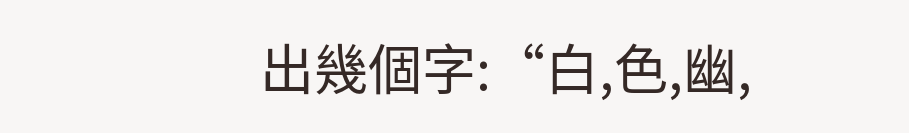出幾個字:“白,色,幽,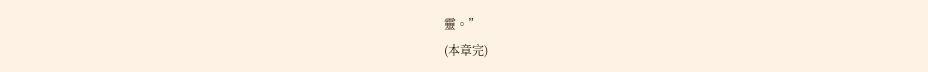靈。”
(本章完)